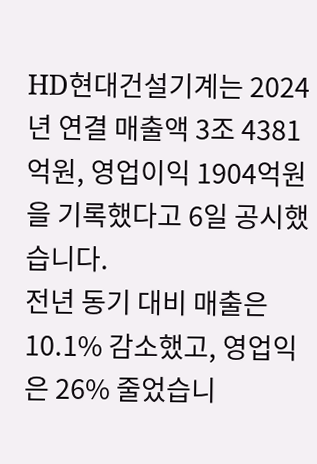HD현대건설기계는 2024년 연결 매출액 3조 4381억원, 영업이익 1904억원을 기록했다고 6일 공시했습니다.
전년 동기 대비 매출은 10.1% 감소했고, 영업익은 26% 줄었습니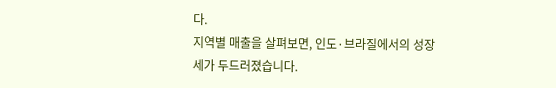다.
지역별 매출을 살펴보면, 인도·브라질에서의 성장세가 두드러졌습니다.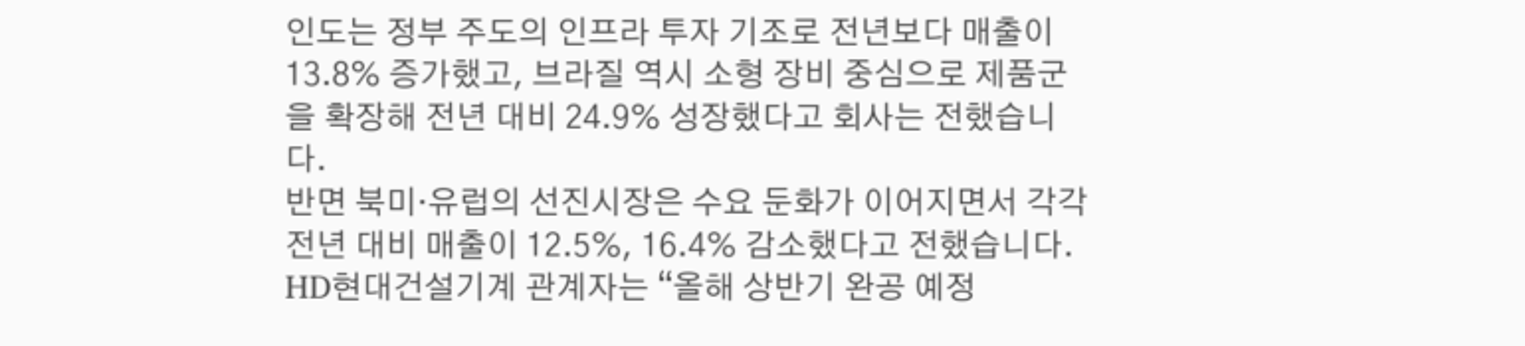인도는 정부 주도의 인프라 투자 기조로 전년보다 매출이 13.8% 증가했고, 브라질 역시 소형 장비 중심으로 제품군을 확장해 전년 대비 24.9% 성장했다고 회사는 전했습니다.
반면 북미·유럽의 선진시장은 수요 둔화가 이어지면서 각각 전년 대비 매출이 12.5%, 16.4% 감소했다고 전했습니다.
HD현대건설기계 관계자는 “올해 상반기 완공 예정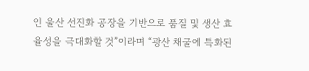인 울산 선진화 공장을 기반으로 품질 및 생산 효율성을 극대화할 것”이라며 “광산 채굴에 특화된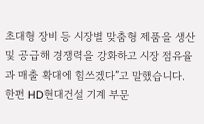초대형 장비 등 시장별 맞춤형 제품을 생산 및 공급해 경쟁력을 강화하고 시장 점유율과 매출 확대에 힘쓰겠다”고 말했습니다.
한편 HD현대건설 기계 부문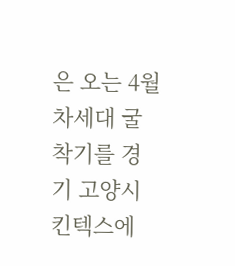은 오는 4월 차세대 굴착기를 경기 고양시 킨텍스에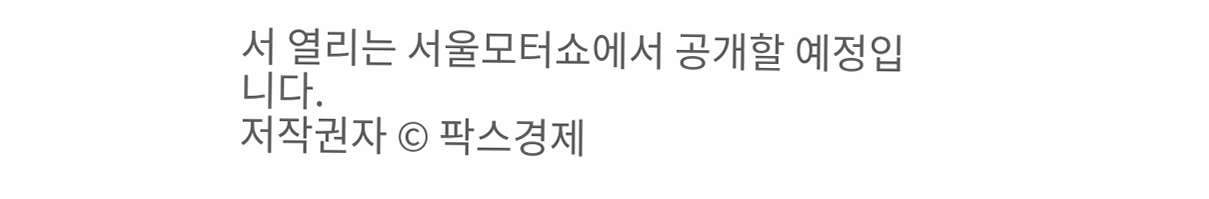서 열리는 서울모터쇼에서 공개할 예정입니다.
저작권자 © 팍스경제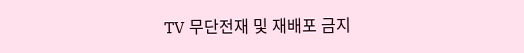TV 무단전재 및 재배포 금지